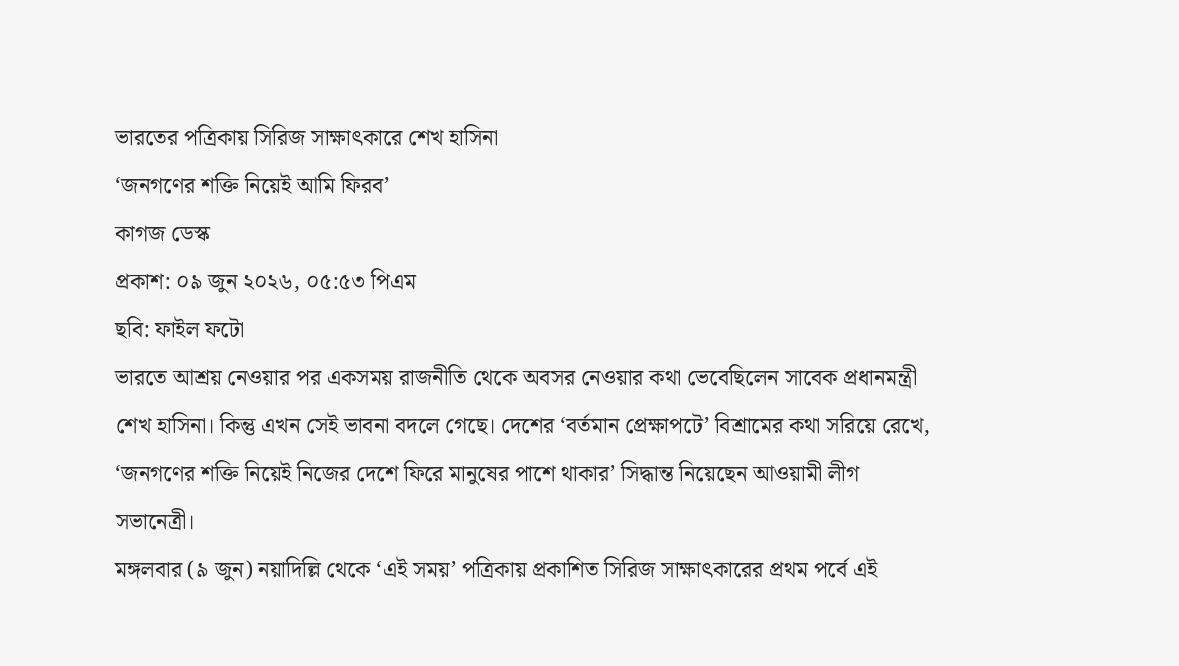ভারতের পত্রিকায় সিরিজ সাক্ষাৎকারে শেখ হাসিনা
‘জনগণের শক্তি নিয়েই আমি ফিরব’
কাগজ ডেস্ক
প্রকাশ: ০৯ জুন ২০২৬, ০৫:৫৩ পিএম
ছবি: ফাইল ফটো
ভারতে আশ্রয় নেওয়ার পর একসময় রাজনীতি থেকে অবসর নেওয়ার কথা ভেবেছিলেন সাবেক প্রধানমন্ত্রী শেখ হাসিনা। কিন্তু এখন সেই ভাবনা বদলে গেছে। দেশের ‘বর্তমান প্রেক্ষাপটে’ বিশ্রামের কথা সরিয়ে রেখে, ‘জনগণের শক্তি নিয়েই নিজের দেশে ফিরে মানুষের পাশে থাকার’ সিদ্ধান্ত নিয়েছেন আওয়ামী লীগ সভানেত্রী।
মঙ্গলবার (৯ জুন) নয়াদিল্লি থেকে ‘এই সময়’ পত্রিকায় প্রকাশিত সিরিজ সাক্ষাৎকারের প্রথম পর্বে এই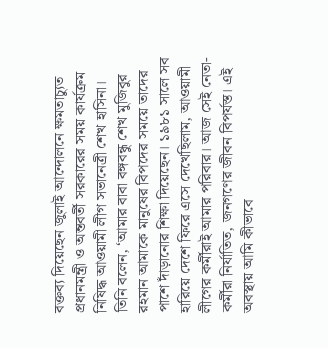বক্তব্য দিয়েছেন জুলাই আন্দোলনে ক্ষমতাচ্যুত প্রধানমন্ত্রী ও অন্তবর্তী সরকারের সময় কার্যক্রম নিষিদ্ধ আওয়ামী লীগ সভানেত্রী শেখ হাসিনা।
তিনি বলেন, ‘আমার বাবা বঙ্গবন্ধু শেখ মুজিবুর রহমান আমাকে মানুষের বিপদের সময়ে তাদের পাশে দাঁড়ানোর শিক্ষা দিয়েছেন। ১৯৮১ সালে সব হারিয়ে দেশে ফিরে এসে দেখেছিলাম, আওয়ামী লীগের কর্মীরাই আমার পরিবার। আজ সেই নেতা-কর্মীরা নির্যাতিত, জনগণের জীবন বিপর্যস্ত। এই অবস্থায় আমি কীভাবে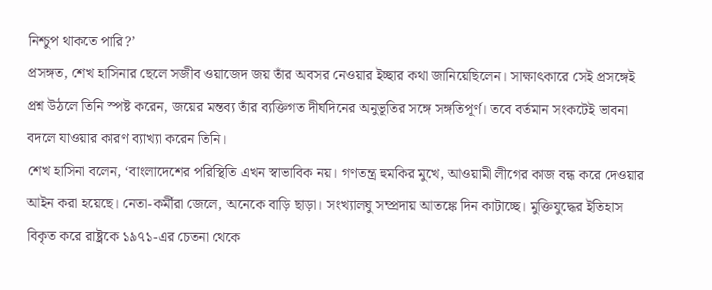নিশ্চুপ থাকতে পারি?’
প্রসঙ্গত, শেখ হাসিনার ছেলে সজীব ওয়াজেদ জয় তাঁর অবসর নেওয়ার ইচ্ছার কথা জানিয়েছিলেন। সাক্ষাৎকারে সেই প্রসঙ্গেই প্রশ্ন উঠলে তিনি স্পষ্ট করেন, জয়ের মন্তব্য তাঁর ব্যক্তিগত দীর্ঘদিনের অনুভূতির সঙ্গে সঙ্গতিপূর্ণ। তবে বর্তমান সংকটেই ভাবনা বদলে যাওয়ার কারণ ব্যাখ্যা করেন তিনি।
শেখ হাসিনা বলেন, ‘বাংলাদেশের পরিস্থিতি এখন স্বাভাবিক নয়। গণতন্ত্র হুমকির মুখে, আওয়ামী লীগের কাজ বন্ধ করে দেওয়ার আইন করা হয়েছে। নেতা-কর্মীরা জেলে, অনেকে বাড়ি ছাড়া। সংখ্যালঘু সম্প্রদায় আতঙ্কে দিন কাটাচ্ছে। মুক্তিযুদ্ধের ইতিহাস বিকৃত করে রাষ্ট্রকে ১৯৭১-এর চেতনা থেকে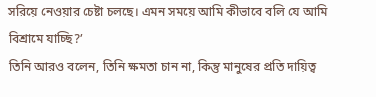সরিয়ে নেওয়ার চেষ্টা চলছে। এমন সময়ে আমি কীভাবে বলি যে আমি বিশ্রামে যাচ্ছি?’
তিনি আরও বলেন, তিনি ক্ষমতা চান না, কিন্তু মানুষের প্রতি দায়িত্ব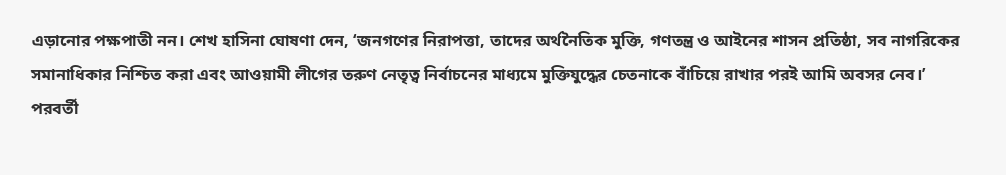এড়ানোর পক্ষপাতী নন। শেখ হাসিনা ঘোষণা দেন, ‘জনগণের নিরাপত্তা, তাদের অর্থনৈতিক মুক্তি, গণতন্ত্র ও আইনের শাসন প্রতিষ্ঠা, সব নাগরিকের সমানাধিকার নিশ্চিত করা এবং আওয়ামী লীগের তরুণ নেতৃত্ব নির্বাচনের মাধ্যমে মুক্তিযুদ্ধের চেতনাকে বাঁচিয়ে রাখার পরই আমি অবসর নেব।’
পরবর্তী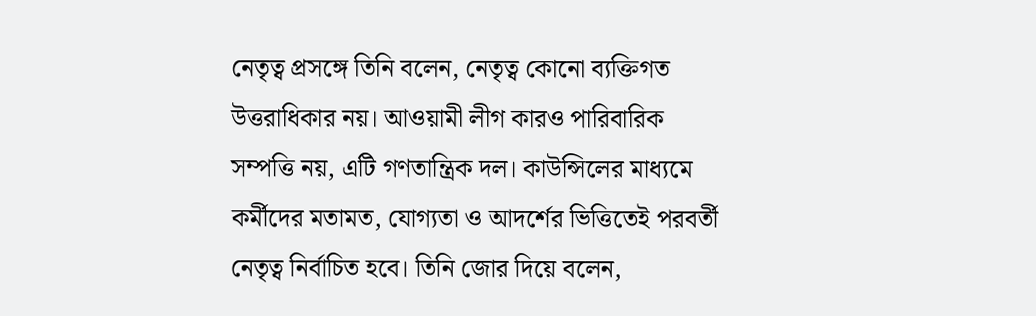নেতৃত্ব প্রসঙ্গে তিনি বলেন, নেতৃত্ব কোনো ব্যক্তিগত উত্তরাধিকার নয়। আওয়ামী লীগ কারও পারিবারিক সম্পত্তি নয়, এটি গণতান্ত্রিক দল। কাউন্সিলের মাধ্যমে কর্মীদের মতামত, যোগ্যতা ও আদর্শের ভিত্তিতেই পরবর্তী নেতৃত্ব নির্বাচিত হবে। তিনি জোর দিয়ে বলেন,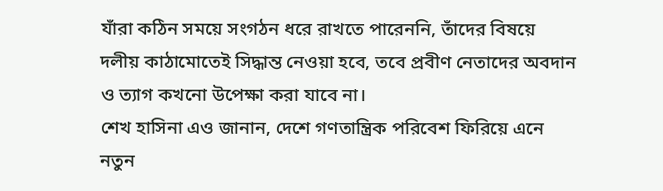যাঁরা কঠিন সময়ে সংগঠন ধরে রাখতে পারেননি, তাঁদের বিষয়ে দলীয় কাঠামোতেই সিদ্ধান্ত নেওয়া হবে, তবে প্রবীণ নেতাদের অবদান ও ত্যাগ কখনো উপেক্ষা করা যাবে না।
শেখ হাসিনা এও জানান, দেশে গণতান্ত্রিক পরিবেশ ফিরিয়ে এনে নতুন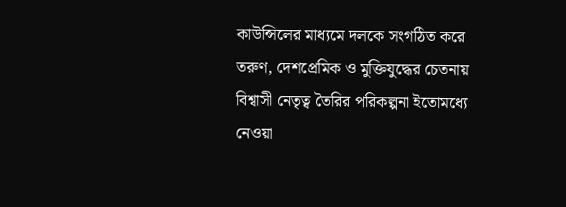কাউন্সিলের মাধ্যমে দলকে সংগঠিত করে তরুণ, দেশপ্রেমিক ও মুক্তিযুদ্ধের চেতনায় বিশ্বাসী নেতৃত্ব তৈরির পরিকল্পনা ইতোমধ্যে নেওয়া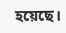হয়েছে।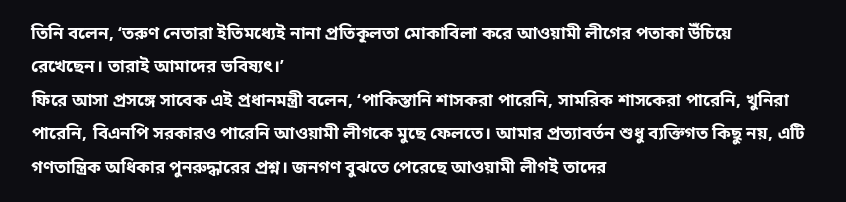তিনি বলেন, ‘তরুণ নেতারা ইতিমধ্যেই নানা প্রতিকূলতা মোকাবিলা করে আওয়ামী লীগের পতাকা উঁচিয়ে রেখেছেন। তারাই আমাদের ভবিষ্যৎ।’
ফিরে আসা প্রসঙ্গে সাবেক এই প্রধানমন্ত্রী বলেন, ‘পাকিস্তানি শাসকরা পারেনি, সামরিক শাসকেরা পারেনি, খুনিরা পারেনি, বিএনপি সরকারও পারেনি আওয়ামী লীগকে মুছে ফেলতে। আমার প্রত্যাবর্তন শুধু ব্যক্তিগত কিছু নয়, এটি গণতান্ত্রিক অধিকার পুনরুদ্ধারের প্রশ্ন। জনগণ বুঝতে পেরেছে আওয়ামী লীগই তাদের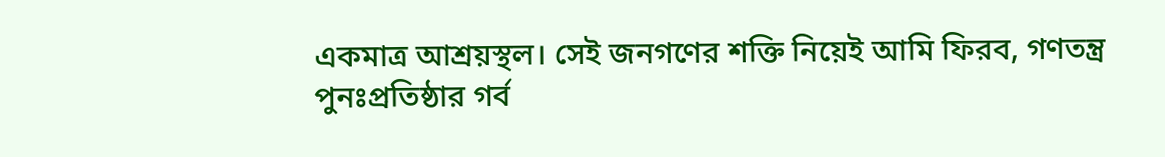একমাত্র আশ্রয়স্থল। সেই জনগণের শক্তি নিয়েই আমি ফিরব, গণতন্ত্র পুনঃপ্রতিষ্ঠার গর্ব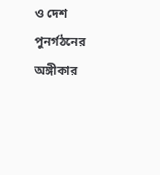ও দেশ পুনর্গঠনের অঙ্গীকার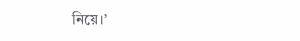নিয়ে।’